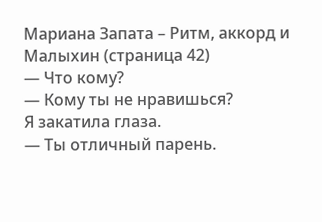Мариана Запата – Ритм, аккорд и Малыхин (страница 42)
— Что кому?
— Кому ты не нравишься?
Я закатила глаза.
— Ты отличный парень.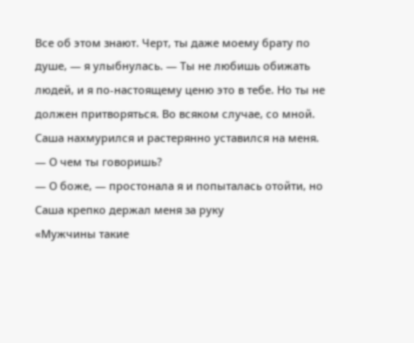Все об этом знают. Черт, ты даже моему брату по душе, — я улыбнулась. — Ты не любишь обижать людей, и я по-настоящему ценю это в тебе. Но ты не должен притворяться. Во всяком случае, со мной.
Саша нахмурился и растерянно уставился на меня.
— О чем ты говоришь?
— О боже, — простонала я и попыталась отойти, но Саша крепко держал меня за руку
«Мужчины такие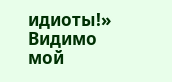идиоты!»
Видимо мой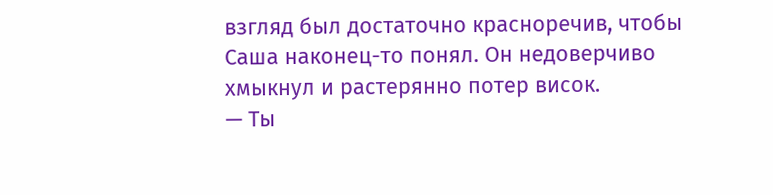взгляд был достаточно красноречив, чтобы Саша наконец-то понял. Он недоверчиво хмыкнул и растерянно потер висок.
— Ты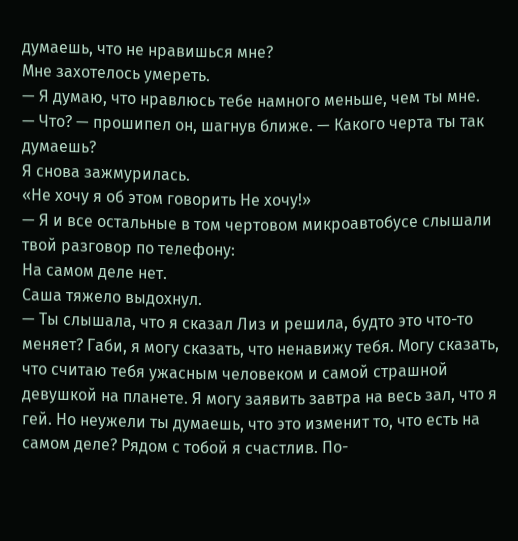думаешь, что не нравишься мне?
Мне захотелось умереть.
— Я думаю, что нравлюсь тебе намного меньше, чем ты мне.
— Что? — прошипел он, шагнув ближе. — Какого черта ты так думаешь?
Я снова зажмурилась.
«Не хочу я об этом говорить Не хочу!»
— Я и все остальные в том чертовом микроавтобусе слышали твой разговор по телефону:
На самом деле нет.
Саша тяжело выдохнул.
— Ты слышала, что я сказал Лиз и решила, будто это что-то меняет? Габи, я могу сказать, что ненавижу тебя. Могу сказать, что считаю тебя ужасным человеком и самой страшной девушкой на планете. Я могу заявить завтра на весь зал, что я гей. Но неужели ты думаешь, что это изменит то, что есть на самом деле? Рядом с тобой я счастлив. По-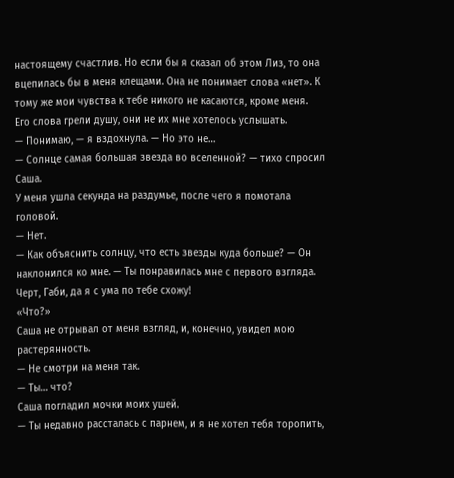настоящему счастлив. Но если бы я сказал об этом Лиз, то она вцепилась бы в меня клещами. Она не понимает слова «нет». К тому же мои чувства к тебе никого не касаются, кроме меня.
Его слова грели душу, они не их мне хотелось услышать.
— Понимаю, — я вздохнула. — Но это не…
— Солнце самая большая звезда во вселенной? — тихо спросил Саша.
У меня ушла секунда на раздумье, после чего я помотала головой.
— Нет.
— Как объяснить солнцу, что есть звезды куда больше? — Он наклонился ко мне. — Ты понравилась мне с первого взгляда. Черт, Габи, да я с ума по тебе схожу!
«Что?»
Саша не отрывал от меня взгляд, и, конечно, увидел мою растерянность.
— Не смотри на меня так.
— Ты… что?
Саша погладил мочки моих ушей.
— Ты недавно рассталась с парнем, и я не хотел тебя торопить,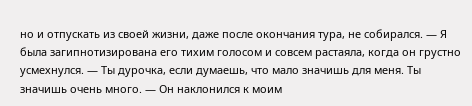но и отпускать из своей жизни, даже после окончания тура, не собирался. — Я была загипнотизирована его тихим голосом и совсем растаяла, когда он грустно усмехнулся. — Ты дурочка, если думаешь, что мало значишь для меня. Ты значишь очень много. — Он наклонился к моим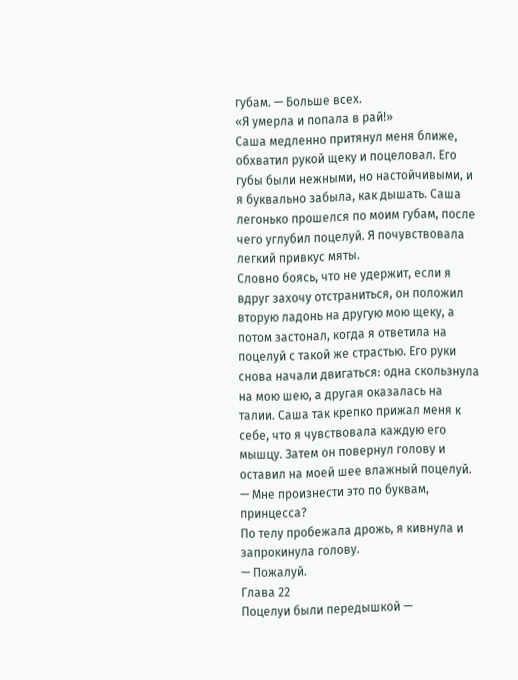губам. — Больше всех.
«Я умерла и попала в рай!»
Саша медленно притянул меня ближе, обхватил рукой щеку и поцеловал. Его губы были нежными, но настойчивыми, и я буквально забыла, как дышать. Саша легонько прошелся по моим губам, после чего углубил поцелуй. Я почувствовала легкий привкус мяты.
Словно боясь, что не удержит, если я вдруг захочу отстраниться, он положил вторую ладонь на другую мою щеку, а потом застонал, когда я ответила на поцелуй с такой же страстью. Его руки снова начали двигаться: одна скользнула на мою шею, а другая оказалась на талии. Саша так крепко прижал меня к себе, что я чувствовала каждую его мышцу. Затем он повернул голову и оставил на моей шее влажный поцелуй.
— Мне произнести это по буквам, принцесса?
По телу пробежала дрожь, я кивнула и запрокинула голову.
— Пожалуй.
Глава 22
Поцелуи были передышкой —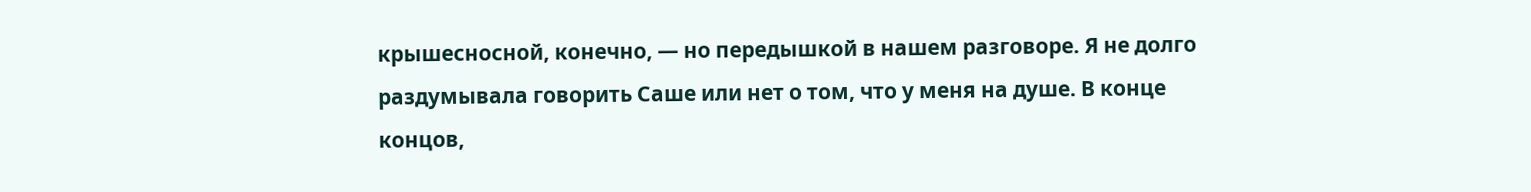крышесносной, конечно, — но передышкой в нашем разговоре. Я не долго раздумывала говорить Саше или нет о том, что у меня на душе. В конце концов,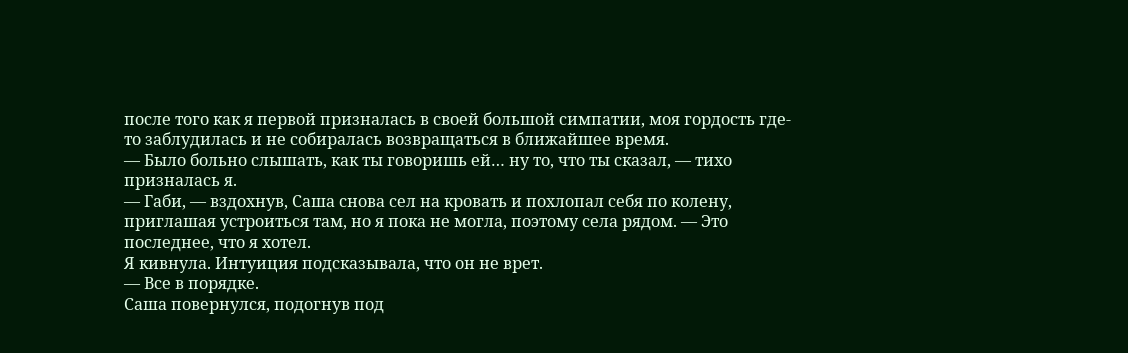после того как я первой призналась в своей большой симпатии, моя гордость где-то заблудилась и не собиралась возвращаться в ближайшее время.
— Было больно слышать, как ты говоришь ей… ну то, что ты сказал, — тихо призналась я.
— Габи, — вздохнув, Саша снова сел на кровать и похлопал себя по колену, приглашая устроиться там, но я пока не могла, поэтому села рядом. — Это последнее, что я хотел.
Я кивнула. Интуиция подсказывала, что он не врет.
— Все в порядке.
Саша повернулся, подогнув под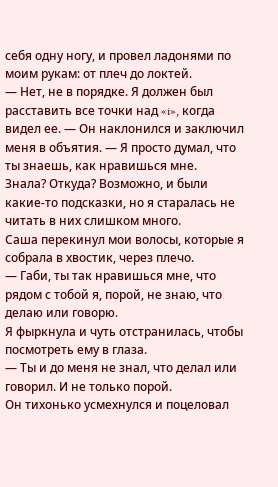себя одну ногу, и провел ладонями по моим рукам: от плеч до локтей.
— Нет, не в порядке. Я должен был расставить все точки над «i», когда видел ее. — Он наклонился и заключил меня в объятия. — Я просто думал, что ты знаешь, как нравишься мне.
Знала? Откуда? Возможно, и были какие-то подсказки, но я старалась не читать в них слишком много.
Саша перекинул мои волосы, которые я собрала в хвостик, через плечо.
— Габи, ты так нравишься мне, что рядом с тобой я, порой, не знаю, что делаю или говорю.
Я фыркнула и чуть отстранилась, чтобы посмотреть ему в глаза.
— Ты и до меня не знал, что делал или говорил. И не только порой.
Он тихонько усмехнулся и поцеловал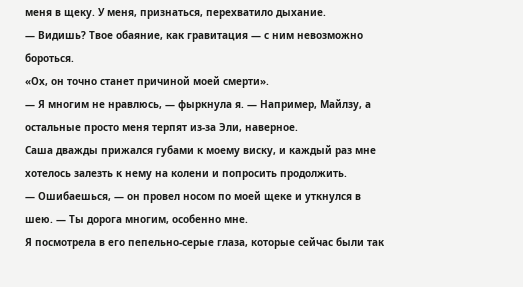меня в щеку. У меня, признаться, перехватило дыхание.
— Видишь? Твое обаяние, как гравитация — с ним невозможно бороться.
«Ох, он точно станет причиной моей смерти».
— Я многим не нравлюсь, — фыркнула я. — Например, Майлзу, а остальные просто меня терпят из-за Эли, наверное.
Саша дважды прижался губами к моему виску, и каждый раз мне хотелось залезть к нему на колени и попросить продолжить.
— Ошибаешься, — он провел носом по моей щеке и уткнулся в шею. — Ты дорога многим, особенно мне.
Я посмотрела в его пепельно-серые глаза, которые сейчас были так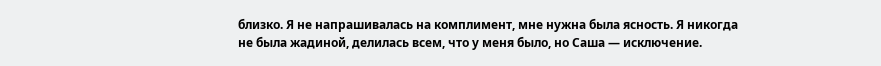близко. Я не напрашивалась на комплимент, мне нужна была ясность. Я никогда не была жадиной, делилась всем, что у меня было, но Саша — исключение.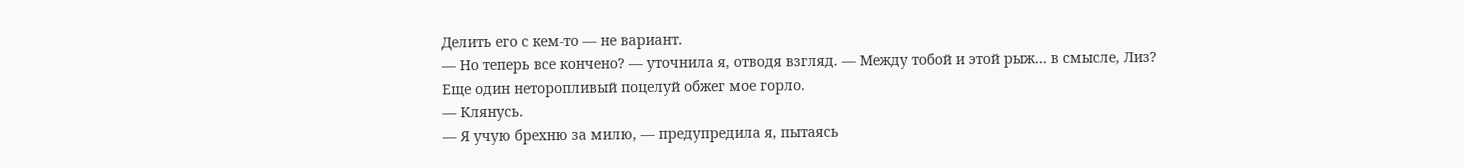Делить его с кем-то — не вариант.
— Но теперь все кончено? — уточнила я, отводя взгляд. — Между тобой и этой рыж… в смысле, Лиз?
Еще один неторопливый поцелуй обжег мое горло.
— Клянусь.
— Я учую брехню за милю, — предупредила я, пытаясь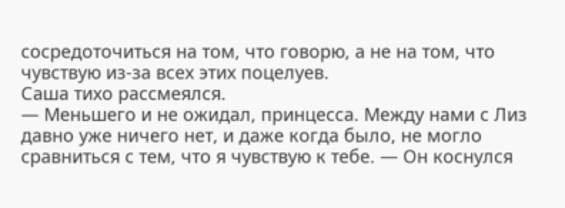сосредоточиться на том, что говорю, а не на том, что чувствую из-за всех этих поцелуев.
Саша тихо рассмеялся.
— Меньшего и не ожидал, принцесса. Между нами с Лиз давно уже ничего нет, и даже когда было, не могло сравниться с тем, что я чувствую к тебе. — Он коснулся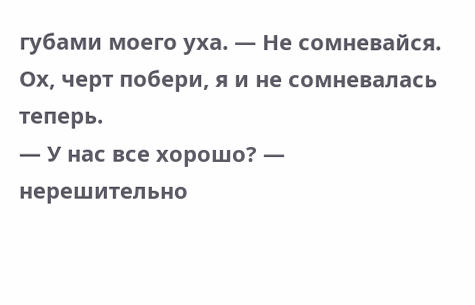губами моего уха. — Не сомневайся.
Ох, черт побери, я и не сомневалась теперь.
— У нас все хорошо? — нерешительно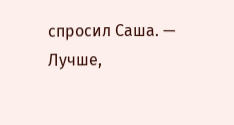спросил Саша. — Лучше,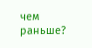чем раньше?